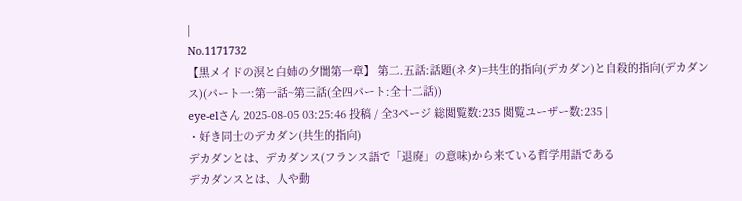|
No.1171732
【黒メイドの溟と白姉の夕闇第一章】 第二.五話:話題(ネタ)=共生的指向(デカダン)と自殺的指向(デカダンス)(パート一:第一話~第三話(全四パート:全十二話))
eye-elさん 2025-08-05 03:25:46 投稿 / 全3ページ 総閲覧数:235 閲覧ユーザー数:235 |
・好き同士のデカダン(共生的指向)
デカダンとは、デカダンス(フランス語で「退廃」の意味)から来ている哲学用語である
デカダンスとは、人や動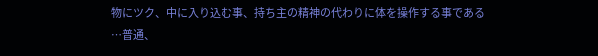物にツク、中に入り込む事、持ち主の精神の代わりに体を操作する事である
…普通、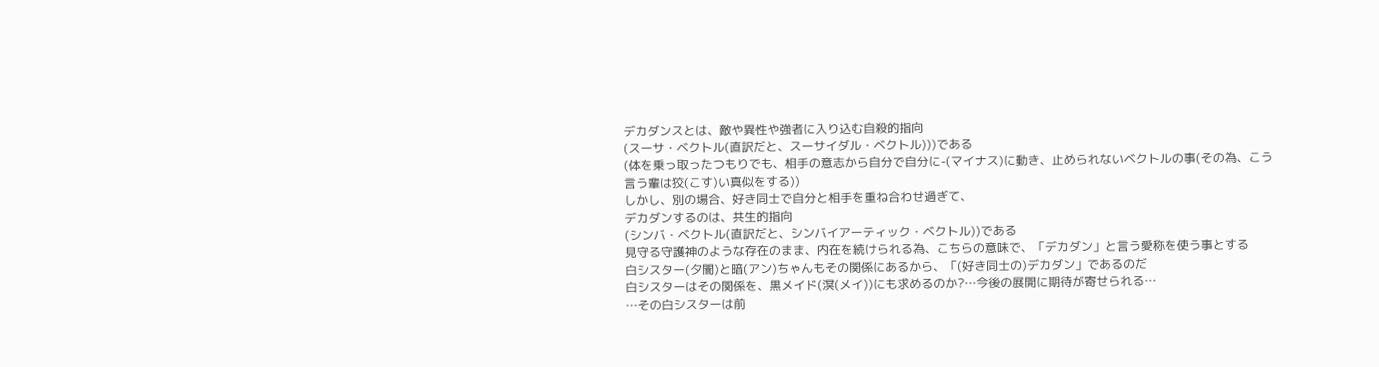デカダンスとは、敵や異性や強者に入り込む自殺的指向
(スーサ・ベクトル(直訳だと、スーサイダル・ベクトル)))である
(体を乗っ取ったつもりでも、相手の意志から自分で自分に-(マイナス)に動き、止められないベクトルの事(その為、こう言う輩は狡(こす)い真似をする))
しかし、別の場合、好き同士で自分と相手を重ね合わせ過ぎて、
デカダンするのは、共生的指向
(シンバ・ベクトル(直訳だと、シンバイアーティック・ベクトル))である
見守る守護神のような存在のまま、内在を続けられる為、こちらの意味で、「デカダン」と言う愛称を使う事とする
白シスター(夕闇)と暗(アン)ちゃんもその関係にあるから、「(好き同士の)デカダン」であるのだ
白シスターはその関係を、黒メイド(溟(メイ))にも求めるのか?…今後の展開に期待が寄せられる…
…その白シスターは前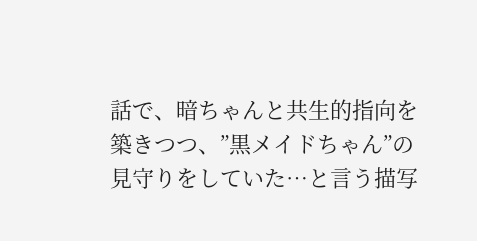話で、暗ちゃんと共生的指向を築きつつ、”黒メイドちゃん”の見守りをしていた…と言う描写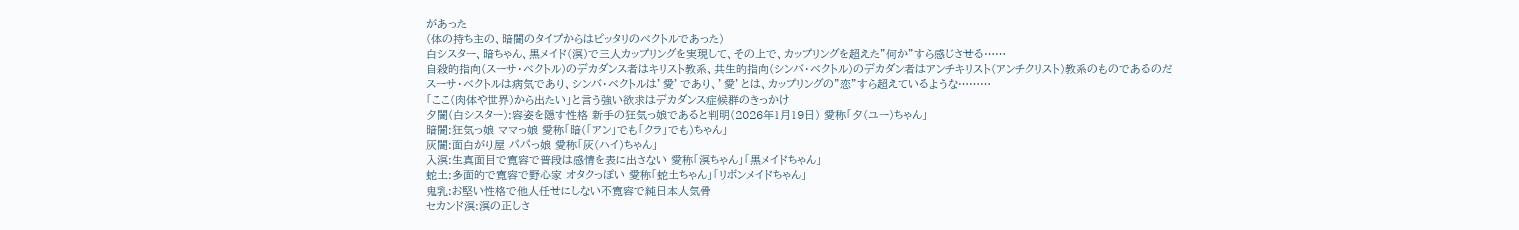があった
(体の持ち主の、暗闇のタイプからはピッタリのベクトルであった)
白シスター、暗ちゃん、黒メイド(溟)で三人カップリングを実現して、その上で、カップリングを超えた”何か”すら感じさせる……
自殺的指向(スーサ・ベクトル)のデカダンス者はキリスト教系、共生的指向(シンバ・ベクトル)のデカダン者はアンチキリスト(アンチクリスト)教系のものであるのだ
スーサ・ベクトルは病気であり、シンバ・ベクトルは’愛’であり、’愛’とは、カップリングの”恋”すら超えているような………
「ここ(肉体や世界)から出たい」と言う強い欲求はデカダンス症候群のきっかけ
夕闇(白シスター):容姿を隠す性格 新手の狂気っ娘であると判明(2026年1月19日) 愛称「夕(ユー)ちゃん」
暗闇:狂気っ娘 ママっ娘 愛称「暗(「アン」でも「クラ」でも)ちゃん」
灰闇:面白がり屋 パパっ娘 愛称「灰(ハイ)ちゃん」
入溟:生真面目で寛容で普段は感情を表に出さない 愛称「溟ちゃん」「黒メイドちゃん」
蛇土:多面的で寛容で野心家 オタクっぽい 愛称「蛇土ちゃん」「リボンメイドちゃん」
鬼乳:お堅い性格で他人任せにしない不寛容で純日本人気骨
セカンド溟:溟の正しさ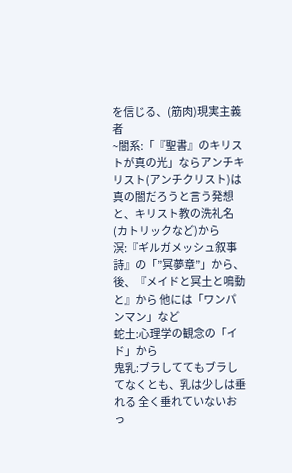を信じる、(筋肉)現実主義者
~闇系:「『聖書』のキリストが真の光」ならアンチキリスト(アンチクリスト)は真の闇だろうと言う発想と、キリスト教の洗礼名(カトリックなど)から
溟:『ギルガメッシュ叙事詩』の「”冥夢章”」から、後、『メイドと冥土と鳴動と』から 他には「ワンパンマン」など
蛇土:心理学の観念の「イド」から
鬼乳:ブラしててもブラしてなくとも、乳は少しは垂れる 全く垂れていないおっ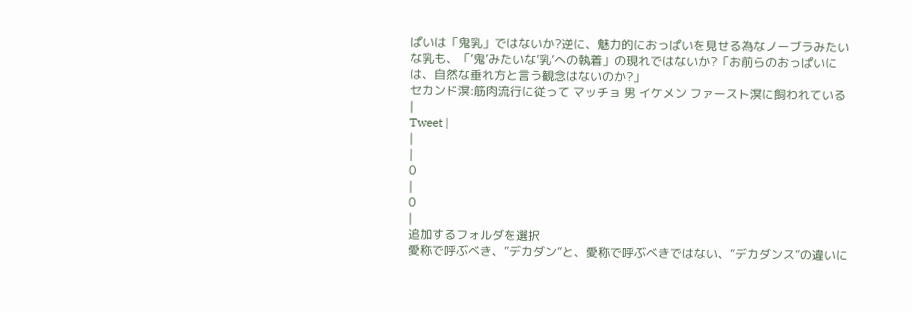ぱいは「鬼乳」ではないか?逆に、魅力的におっぱいを見せる為なノーブラみたいな乳も、「’鬼’みたいな’乳’への執着」の現れではないか?「お前らのおっぱいには、自然な垂れ方と言う観念はないのか?」
セカンド溟:筋肉流行に従って マッチョ 男 イケメン ファースト溟に飼われている
|
Tweet |
|
|
0
|
0
|
追加するフォルダを選択
愛称で呼ぶべき、”デカダン”と、愛称で呼ぶべきではない、”デカダンス”の違いに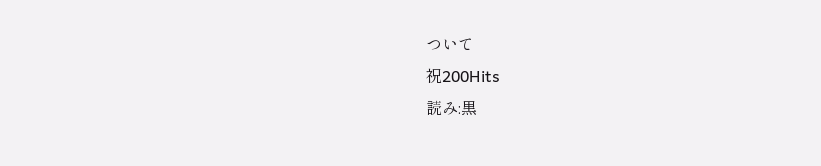ついて
祝200Hits
読み:黒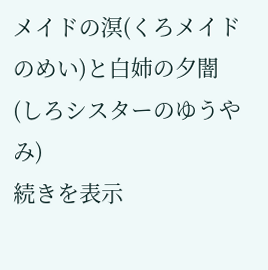メイドの溟(くろメイドのめい)と白姉の夕闇(しろシスターのゆうやみ)
続きを表示